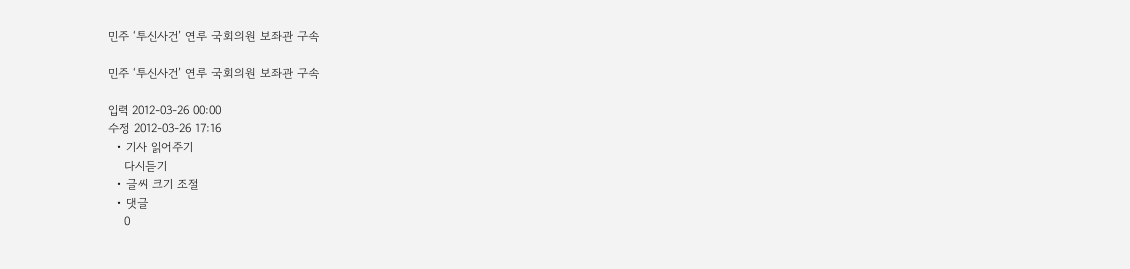민주 ‘투신사건’ 연루 국회의원 보좌관 구속

민주 ‘투신사건’ 연루 국회의원 보좌관 구속

입력 2012-03-26 00:00
수정 2012-03-26 17:16
  • 기사 읽어주기
    다시듣기
  • 글씨 크기 조절
  • 댓글
    0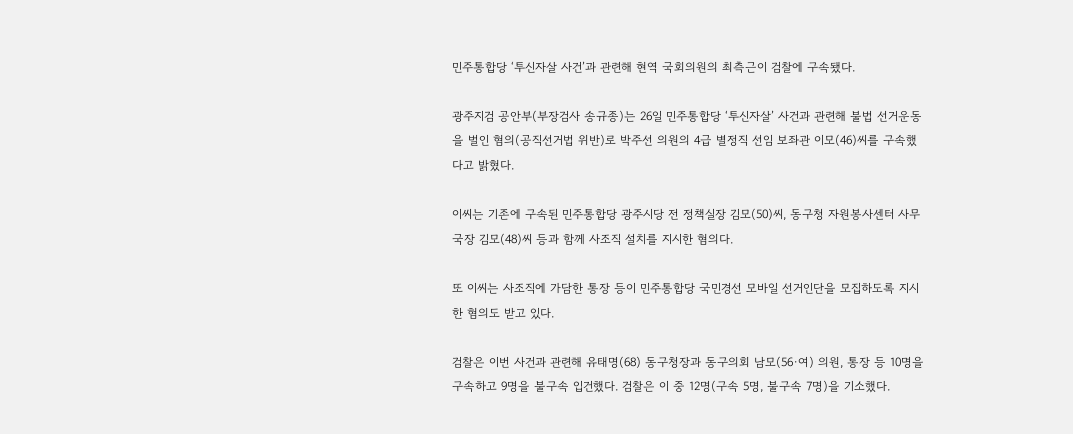민주통합당 ‘투신자살 사건’과 관련해 현역 국회의원의 최측근이 검찰에 구속됐다.

광주지검 공안부(부장검사 송규종)는 26일 민주통합당 ‘투신자살’ 사건과 관련해 불법 선거운동을 벌인 혐의(공직선거법 위반)로 박주선 의원의 4급 별정직 선임 보좌관 이모(46)씨를 구속했다고 밝혔다.

이씨는 기존에 구속된 민주통합당 광주시당 전 정책실장 김모(50)씨, 동구청 자원봉사센터 사무국장 김모(48)씨 등과 함께 사조직 설치를 지시한 혐의다.

또 이씨는 사조직에 가담한 통장 등이 민주통합당 국민경선 모바일 선거인단을 모집하도록 지시한 혐의도 받고 있다.

검찰은 이번 사건과 관련해 유태명(68) 동구청장과 동구의회 남모(56·여) 의원, 통장 등 10명을 구속하고 9명을 불구속 입건했다. 검찰은 이 중 12명(구속 5명, 불구속 7명)을 기소했다.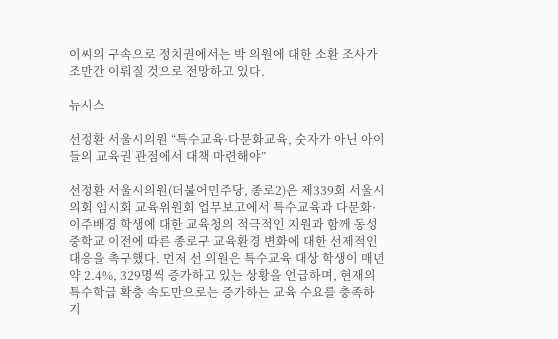이씨의 구속으로 정치권에서는 박 의원에 대한 소환 조사가 조만간 이뤄질 것으로 전망하고 있다.

뉴시스

선정환 서울시의원 “특수교육·다문화교육, 숫자가 아닌 아이들의 교육권 관점에서 대책 마련해야”

선정환 서울시의원(더불어민주당, 종로2)은 제339회 서울시의회 임시회 교육위원회 업무보고에서 특수교육과 다문화·이주배경 학생에 대한 교육청의 적극적인 지원과 함께 동성중학교 이전에 따른 종로구 교육환경 변화에 대한 선제적인 대응을 촉구했다. 먼저 선 의원은 특수교육 대상 학생이 매년 약 2.4%, 329명씩 증가하고 있는 상황을 언급하며, 현재의 특수학급 확충 속도만으로는 증가하는 교육 수요를 충족하기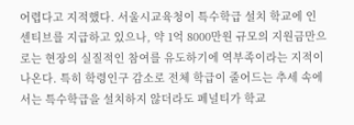어렵다고 지적했다. 서울시교육청이 특수학급 설치 학교에 인센티브를 지급하고 있으나, 약 1억 8000만원 규모의 지원금만으로는 현장의 실질적인 참여를 유도하기에 역부족이라는 지적이 나온다. 특히 학령인구 감소로 전체 학급이 줄어드는 추세 속에서는 특수학급을 설치하지 않더라도 페널티가 학교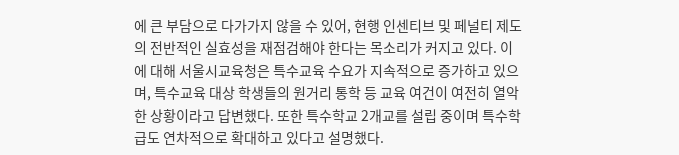에 큰 부담으로 다가가지 않을 수 있어, 현행 인센티브 및 페널티 제도의 전반적인 실효성을 재점검해야 한다는 목소리가 커지고 있다. 이에 대해 서울시교육청은 특수교육 수요가 지속적으로 증가하고 있으며, 특수교육 대상 학생들의 원거리 통학 등 교육 여건이 여전히 열악한 상황이라고 답변했다. 또한 특수학교 2개교를 설립 중이며 특수학급도 연차적으로 확대하고 있다고 설명했다.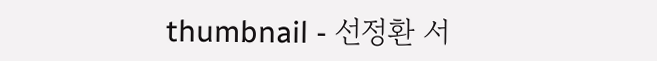thumbnail - 선정환 서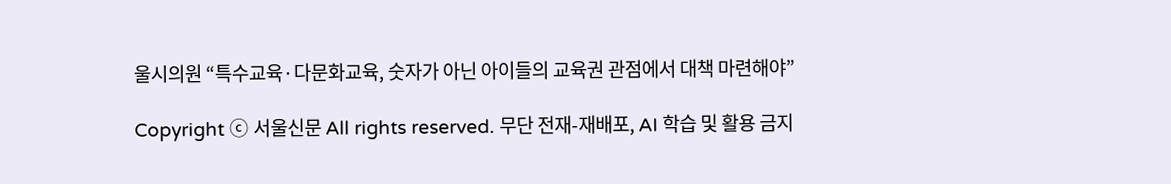울시의원 “특수교육·다문화교육, 숫자가 아닌 아이들의 교육권 관점에서 대책 마련해야”

Copyright ⓒ 서울신문 All rights reserved. 무단 전재-재배포, AI 학습 및 활용 금지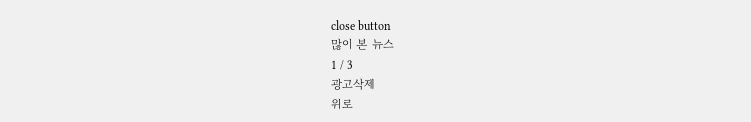close button
많이 본 뉴스
1 / 3
광고삭제
위로